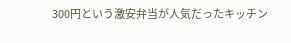300円という激安弁当が人気だったキッチン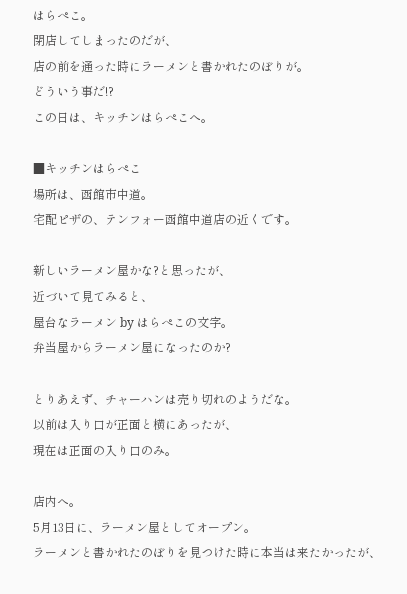はらぺこ。
閉店してしまったのだが、
店の前を通った時にラーメンと書かれたのぼりが。
どういう事だ!?
この日は、キッチンはらぺこへ。

■キッチンはらぺこ
場所は、函館市中道。
宅配ピザの、テンフォー函館中道店の近くです。

新しいラーメン屋かな?と思ったが、
近づいて見てみると、
屋台なラーメン by はらぺこの文字。
弁当屋からラーメン屋になったのか?

とりあえず、チャーハンは売り切れのようだな。
以前は入り口が正面と横にあったが、
現在は正面の入り口のみ。

店内へ。
5月13日に、ラーメン屋としてオープン。
ラーメンと書かれたのぼりを見つけた時に本当は来たかったが、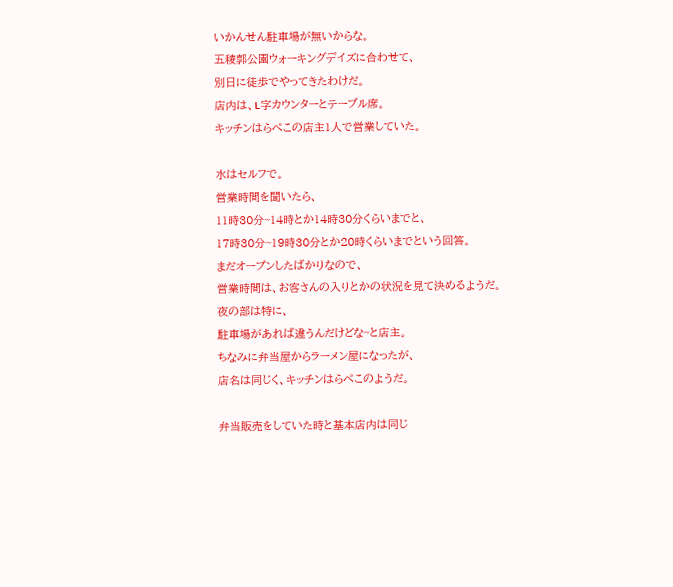いかんせん駐車場が無いからな。
五稜郭公園ウォーキングデイズに合わせて、
別日に徒歩でやってきたわけだ。
店内は、L字カウンターとテーブル席。
キッチンはらぺこの店主1人で営業していた。

水はセルフで。
営業時間を聞いたら、
11時30分~14時とか14時30分くらいまでと、
17時30分~19時30分とか20時くらいまでという回答。
まだオープンしたばかりなので、
営業時間は、お客さんの入りとかの状況を見て決めるようだ。
夜の部は特に、
駐車場があれば違うんだけどな~と店主。
ちなみに弁当屋からラーメン屋になったが、
店名は同じく、キッチンはらぺこのようだ。

弁当販売をしていた時と基本店内は同じ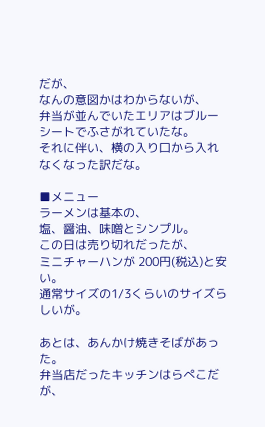だが、
なんの意図かはわからないが、
弁当が並んでいたエリアはブルーシートでふさがれていたな。
それに伴い、横の入り口から入れなくなった訳だな。

■メニュー
ラーメンは基本の、
塩、醤油、味噌とシンプル。
この日は売り切れだったが、
ミニチャーハンが 200円(税込)と安い。
通常サイズの1/3くらいのサイズらしいが。

あとは、あんかけ焼きそばがあった。
弁当店だったキッチンはらぺこだが、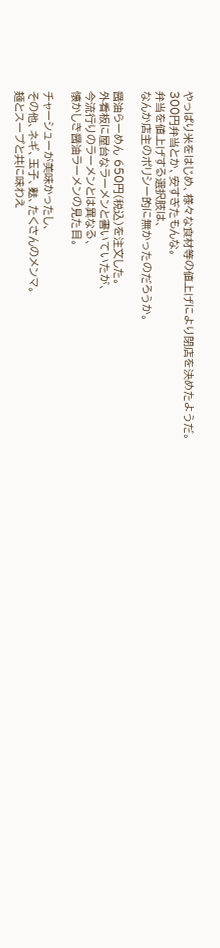やっぱり米をはじめ、様々な食材等の値上げにより閉店を決めたようだ。
300円弁当とか、安すぎたもんな。
弁当を値上げする選択肢は、
なんか店主のポリシー的に無かったのだろうか。

醤油らーめん 650円(税込)を注文した。
外看板に屋台なラーメンと書いていたが、
今流行りのラーメンとは異なる、
懐かしき醤油ラーメンの見た目。

チャーシューが美味かったし、
その他、ネギ、玉子、麩、たくさんのメンマ。
麺とスープと共に味わえ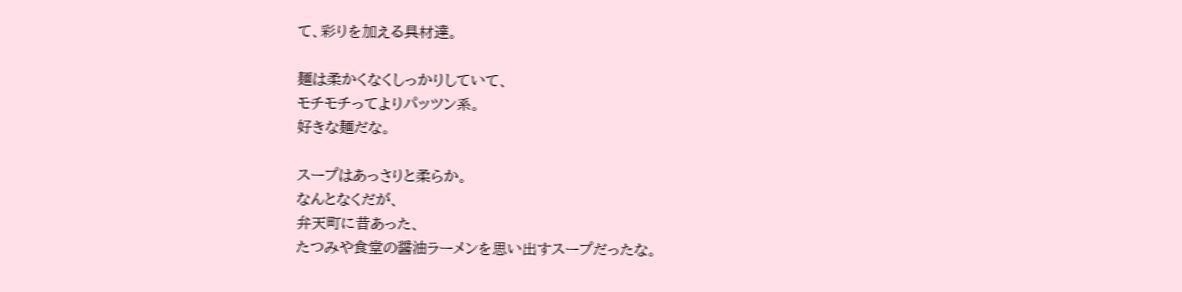て、彩りを加える具材達。

麺は柔かくなくしっかりしていて、
モチモチってよりパッツン系。
好きな麺だな。

スープはあっさりと柔らか。
なんとなくだが、
弁天町に昔あった、
たつみや食堂の醤油ラーメンを思い出すスープだったな。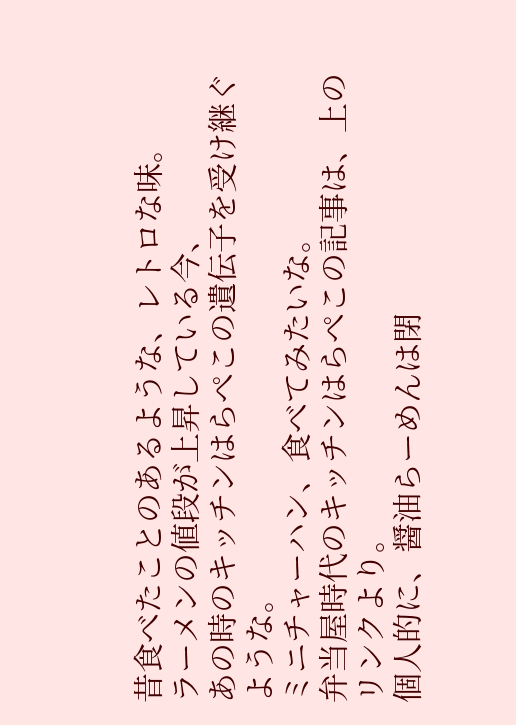昔食べたことのあるような、レトロな味。
ラーメンの値段が上昇している今、
あの時のキッチンはらぺこの遺伝子を受け継ぐような。
ミニチャーハン、食べてみたいな。
弁当屋時代のキッチンはらぺこの記事は、上のリンクより。
個人的に、醤油らーめんは閉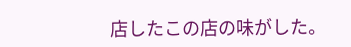店したこの店の味がした。